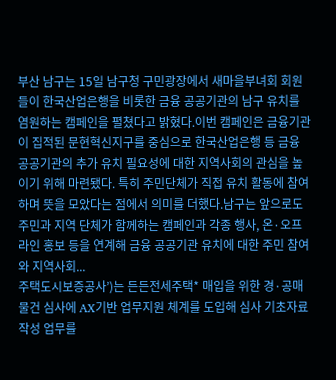부산 남구는 15일 남구청 구민광장에서 새마을부녀회 회원들이 한국산업은행을 비롯한 금융 공공기관의 남구 유치를 염원하는 캠페인을 펼쳤다고 밝혔다.이번 캠페인은 금융기관이 집적된 문현혁신지구를 중심으로 한국산업은행 등 금융 공공기관의 추가 유치 필요성에 대한 지역사회의 관심을 높이기 위해 마련됐다. 특히 주민단체가 직접 유치 활동에 참여하며 뜻을 모았다는 점에서 의미를 더했다.남구는 앞으로도 주민과 지역 단체가 함께하는 캠페인과 각종 행사, 온·오프라인 홍보 등을 연계해 금융 공공기관 유치에 대한 주민 참여와 지역사회...
주택도시보증공사’)는 든든전세주택* 매입을 위한 경·공매 물건 심사에 AX기반 업무지원 체계를 도입해 심사 기초자료 작성 업무를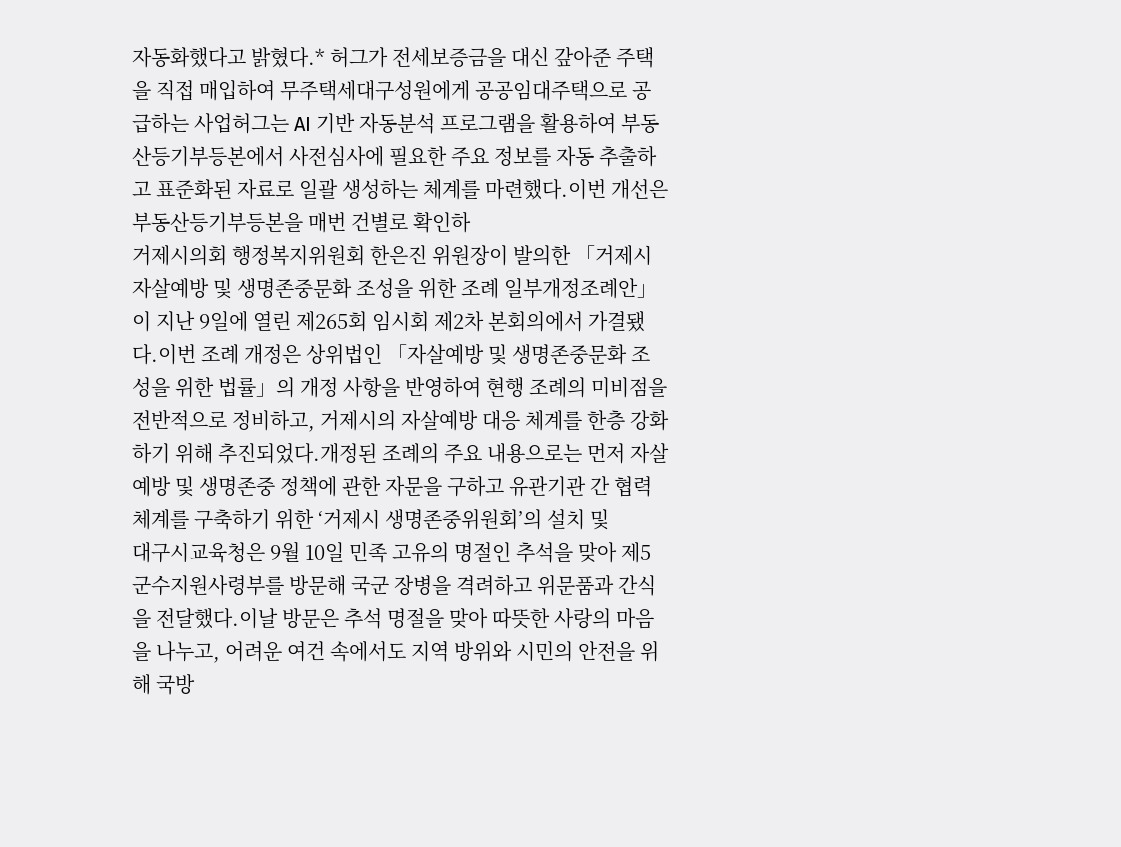자동화했다고 밝혔다.* 허그가 전세보증금을 대신 갚아준 주택을 직접 매입하여 무주택세대구성원에게 공공임대주택으로 공급하는 사업허그는 AI 기반 자동분석 프로그램을 활용하여 부동산등기부등본에서 사전심사에 필요한 주요 정보를 자동 추출하고 표준화된 자료로 일괄 생성하는 체계를 마련했다.이번 개선은 부동산등기부등본을 매번 건별로 확인하
거제시의회 행정복지위원회 한은진 위원장이 발의한 「거제시 자살예방 및 생명존중문화 조성을 위한 조례 일부개정조례안」이 지난 9일에 열린 제265회 임시회 제2차 본회의에서 가결됐다.이번 조례 개정은 상위법인 「자살예방 및 생명존중문화 조성을 위한 법률」의 개정 사항을 반영하여 현행 조례의 미비점을 전반적으로 정비하고, 거제시의 자살예방 대응 체계를 한층 강화하기 위해 추진되었다.개정된 조례의 주요 내용으로는 먼저 자살예방 및 생명존중 정책에 관한 자문을 구하고 유관기관 간 협력체계를 구축하기 위한 ‘거제시 생명존중위원회’의 설치 및
대구시교육청은 9월 10일 민족 고유의 명절인 추석을 맞아 제5군수지원사령부를 방문해 국군 장병을 격려하고 위문품과 간식을 전달했다.이날 방문은 추석 명절을 맞아 따뜻한 사랑의 마음을 나누고, 어려운 여건 속에서도 지역 방위와 시민의 안전을 위해 국방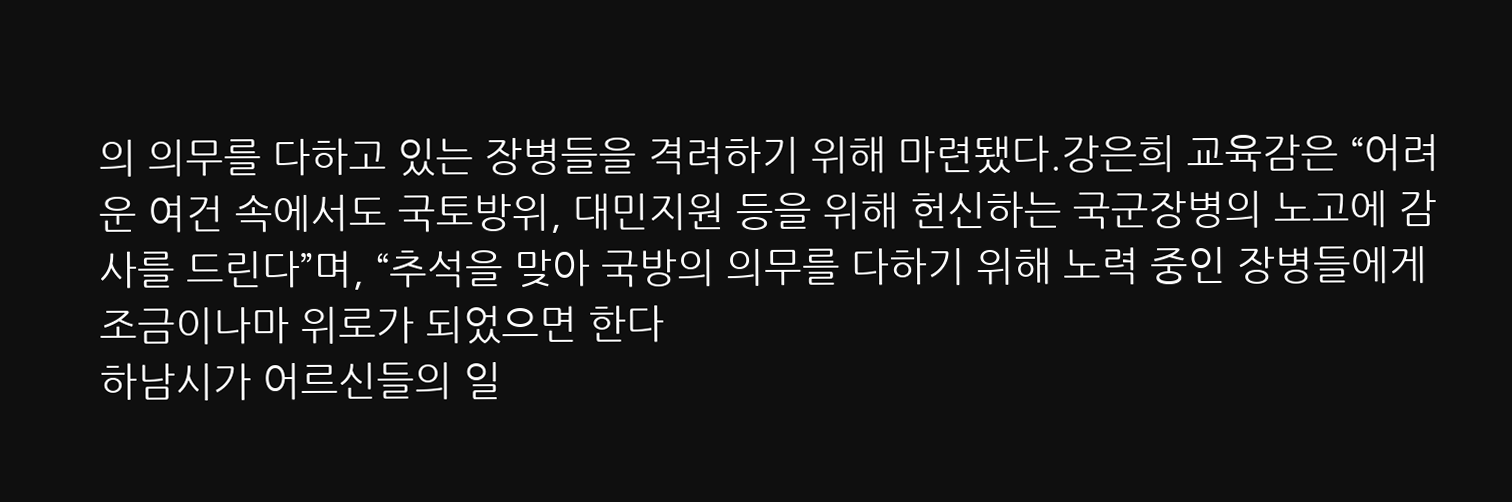의 의무를 다하고 있는 장병들을 격려하기 위해 마련됐다.강은희 교육감은 “어려운 여건 속에서도 국토방위, 대민지원 등을 위해 헌신하는 국군장병의 노고에 감사를 드린다”며, “추석을 맞아 국방의 의무를 다하기 위해 노력 중인 장병들에게 조금이나마 위로가 되었으면 한다
하남시가 어르신들의 일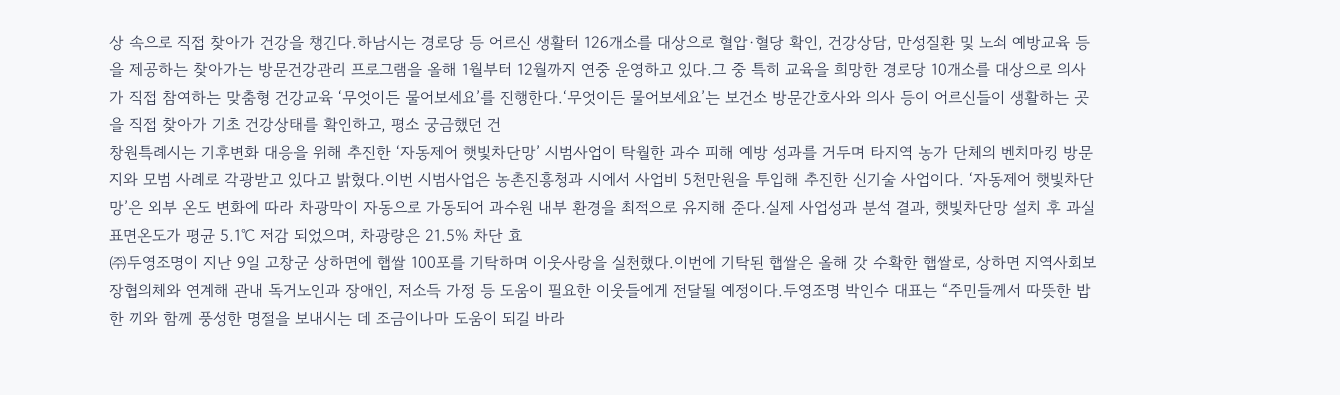상 속으로 직접 찾아가 건강을 챙긴다.하남시는 경로당 등 어르신 생활터 126개소를 대상으로 혈압·혈당 확인, 건강상담, 만성질환 및 노쇠 예방교육 등을 제공하는 찾아가는 방문건강관리 프로그램을 올해 1월부터 12월까지 연중 운영하고 있다.그 중 특히 교육을 희망한 경로당 10개소를 대상으로 의사가 직접 참여하는 맞춤형 건강교육 ‘무엇이든 물어보세요’를 진행한다.‘무엇이든 물어보세요’는 보건소 방문간호사와 의사 등이 어르신들이 생활하는 곳을 직접 찾아가 기초 건강상태를 확인하고, 평소 궁금했던 건
창원특례시는 기후변화 대응을 위해 추진한 ‘자동제어 햇빛차단망’ 시범사업이 탁월한 과수 피해 예방 성과를 거두며 타지역 농가 단체의 벤치마킹 방문지와 모범 사례로 각광받고 있다고 밝혔다.이번 시범사업은 농촌진흥청과 시에서 사업비 5천만원을 투입해 추진한 신기술 사업이다. ‘자동제어 햇빛차단망’은 외부 온도 변화에 따라 차광막이 자동으로 가동되어 과수원 내부 환경을 최적으로 유지해 준다.실제 사업성과 분석 결과, 햇빛차단망 설치 후 과실 표면온도가 평균 5.1℃ 저감 되었으며, 차광량은 21.5% 차단 효
㈜두영조명이 지난 9일 고창군 상하면에 햅쌀 100포를 기탁하며 이웃사랑을 실천했다.이번에 기탁된 햅쌀은 올해 갓 수확한 햅쌀로, 상하면 지역사회보장협의체와 연계해 관내 독거노인과 장애인, 저소득 가정 등 도움이 필요한 이웃들에게 전달될 예정이다.두영조명 박인수 대표는 “주민들께서 따뜻한 밥 한 끼와 함께 풍성한 명절을 보내시는 데 조금이나마 도움이 되길 바라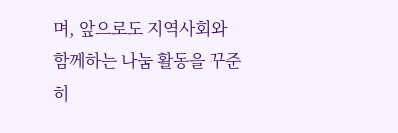며, 앞으로도 지역사회와 함께하는 나눔 활동을 꾸준히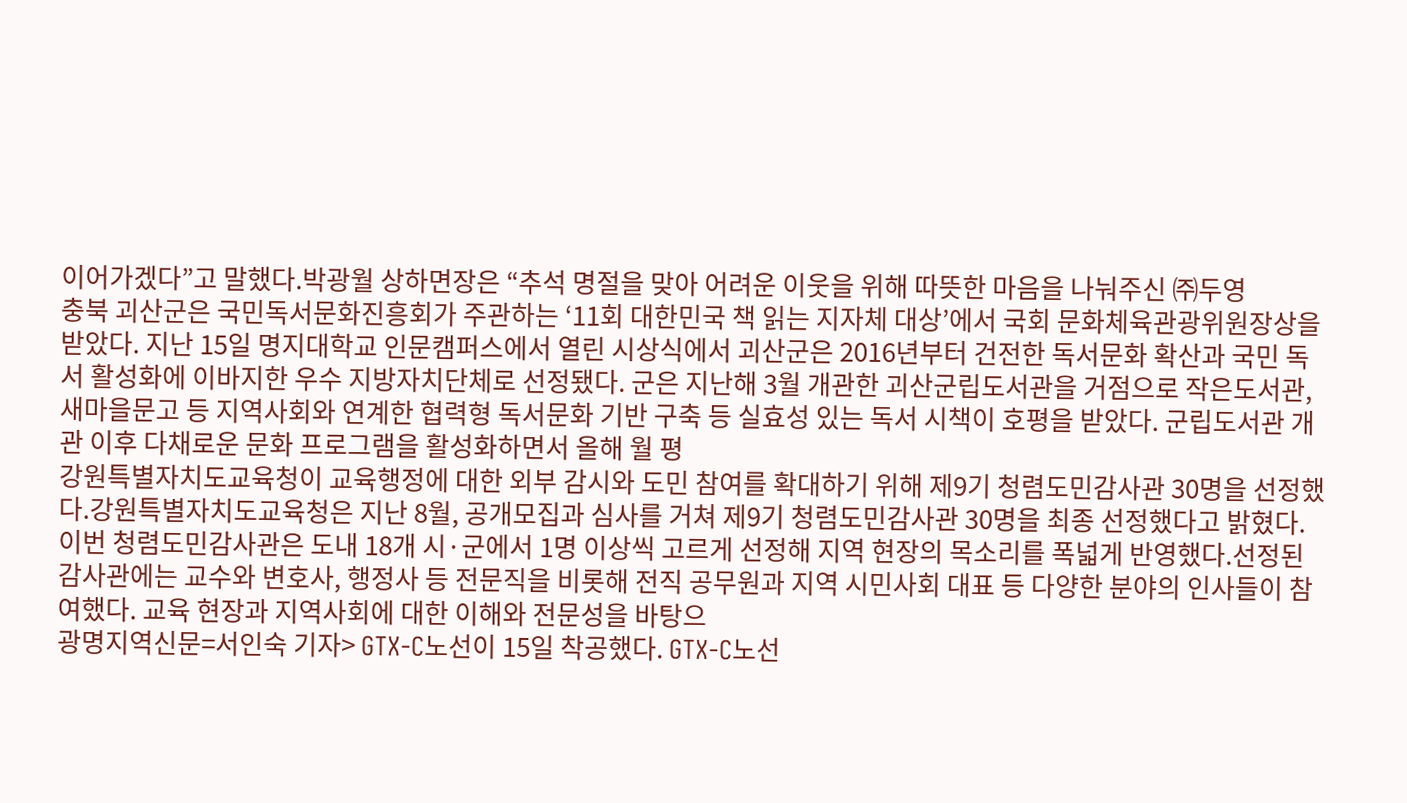이어가겠다”고 말했다.박광월 상하면장은 “추석 명절을 맞아 어려운 이웃을 위해 따뜻한 마음을 나눠주신 ㈜두영
충북 괴산군은 국민독서문화진흥회가 주관하는 ‘11회 대한민국 책 읽는 지자체 대상’에서 국회 문화체육관광위원장상을 받았다. 지난 15일 명지대학교 인문캠퍼스에서 열린 시상식에서 괴산군은 2016년부터 건전한 독서문화 확산과 국민 독서 활성화에 이바지한 우수 지방자치단체로 선정됐다. 군은 지난해 3월 개관한 괴산군립도서관을 거점으로 작은도서관, 새마을문고 등 지역사회와 연계한 협력형 독서문화 기반 구축 등 실효성 있는 독서 시책이 호평을 받았다. 군립도서관 개관 이후 다채로운 문화 프로그램을 활성화하면서 올해 월 평
강원특별자치도교육청이 교육행정에 대한 외부 감시와 도민 참여를 확대하기 위해 제9기 청렴도민감사관 30명을 선정했다.강원특별자치도교육청은 지난 8월, 공개모집과 심사를 거쳐 제9기 청렴도민감사관 30명을 최종 선정했다고 밝혔다.이번 청렴도민감사관은 도내 18개 시·군에서 1명 이상씩 고르게 선정해 지역 현장의 목소리를 폭넓게 반영했다.선정된 감사관에는 교수와 변호사, 행정사 등 전문직을 비롯해 전직 공무원과 지역 시민사회 대표 등 다양한 분야의 인사들이 참여했다. 교육 현장과 지역사회에 대한 이해와 전문성을 바탕으
광명지역신문=서인숙 기자> GTX-C노선이 15일 착공했다. GTX-C노선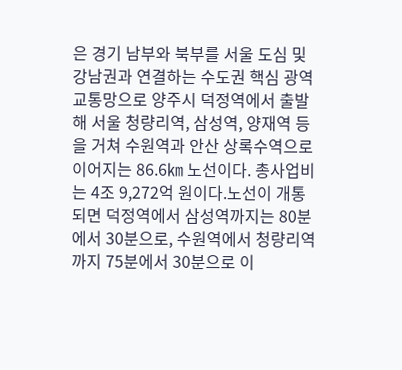은 경기 남부와 북부를 서울 도심 및 강남권과 연결하는 수도권 핵심 광역교통망으로 양주시 덕정역에서 출발해 서울 청량리역, 삼성역, 양재역 등을 거쳐 수원역과 안산 상록수역으로 이어지는 86.6㎞ 노선이다. 총사업비는 4조 9,272억 원이다.노선이 개통되면 덕정역에서 삼성역까지는 80분에서 30분으로, 수원역에서 청량리역까지 75분에서 30분으로 이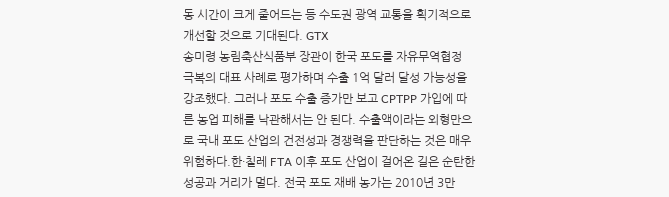동 시간이 크게 줄어드는 등 수도권 광역 교통을 획기적으로 개선할 것으로 기대된다. GTX
송미령 농림축산식품부 장관이 한국 포도를 자유무역협정 극복의 대표 사례로 평가하며 수출 1억 달러 달성 가능성을 강조했다. 그러나 포도 수출 증가만 보고 CPTPP 가입에 따른 농업 피해를 낙관해서는 안 된다. 수출액이라는 외형만으로 국내 포도 산업의 건전성과 경쟁력을 판단하는 것은 매우 위험하다.한·칠레 FTA 이후 포도 산업이 걸어온 길은 순탄한 성공과 거리가 멀다. 전국 포도 재배 농가는 2010년 3만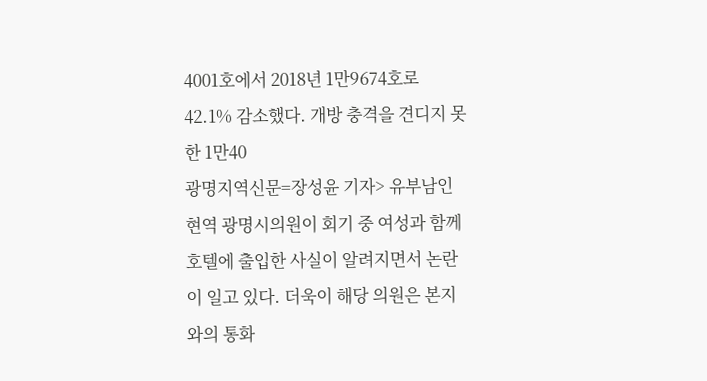4001호에서 2018년 1만9674호로 42.1% 감소했다. 개방 충격을 견디지 못한 1만40
광명지역신문=장성윤 기자> 유부남인 현역 광명시의원이 회기 중 여성과 함께 호텔에 출입한 사실이 알려지면서 논란이 일고 있다. 더욱이 해당 의원은 본지와의 통화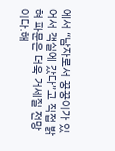에서 “남자로서 꿍꿍이가 있어서 객실에 갔다”고 직접 밝혀 파문은 더욱 거세질 전망이다.해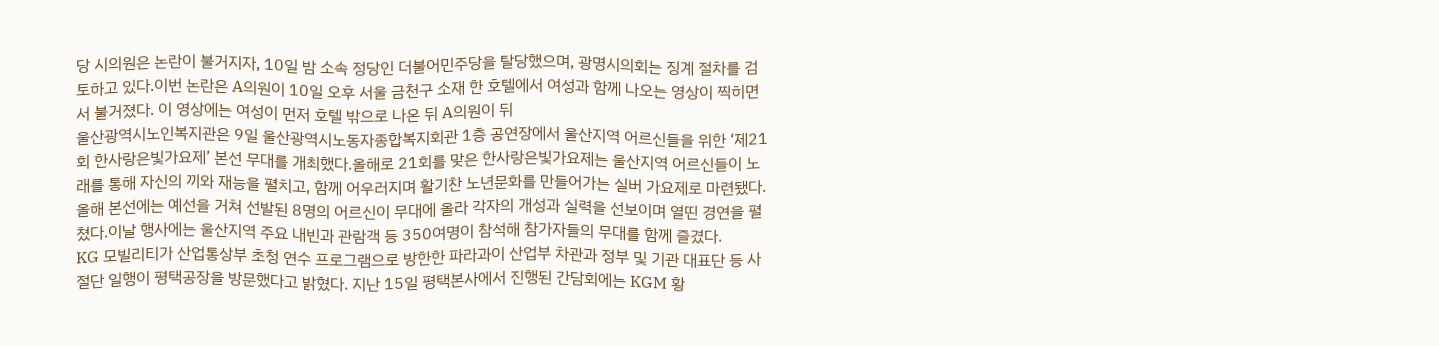당 시의원은 논란이 불거지자, 10일 밤 소속 정당인 더불어민주당을 탈당했으며, 광명시의회는 징계 절차를 검토하고 있다.이번 논란은 A의원이 10일 오후 서울 금천구 소재 한 호텔에서 여성과 함께 나오는 영상이 찍히면서 불거졌다. 이 영상에는 여성이 먼저 호텔 밖으로 나온 뒤 A의원이 뒤
울산광역시노인복지관은 9일 울산광역시노동자종합복지회관 1층 공연장에서 울산지역 어르신들을 위한 ‘제21회 한사랑은빛가요제’ 본선 무대를 개최했다.올해로 21회를 맞은 한사랑은빛가요제는 울산지역 어르신들이 노래를 통해 자신의 끼와 재능을 펼치고, 함께 어우러지며 활기찬 노년문화를 만들어가는 실버 가요제로 마련됐다.올해 본선에는 예선을 거쳐 선발된 8명의 어르신이 무대에 올라 각자의 개성과 실력을 선보이며 열띤 경연을 펼쳤다.이날 행사에는 울산지역 주요 내빈과 관람객 등 350여명이 참석해 참가자들의 무대를 함께 즐겼다.
KG 모빌리티가 산업통상부 초청 연수 프로그램으로 방한한 파라과이 산업부 차관과 정부 및 기관 대표단 등 사절단 일행이 평택공장을 방문했다고 밝혔다. 지난 15일 평택본사에서 진행된 간담회에는 KGM 황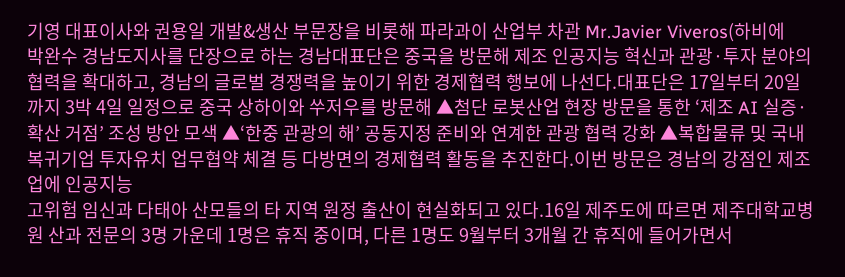기영 대표이사와 권용일 개발&생산 부문장을 비롯해 파라과이 산업부 차관 Mr.Javier Viveros(하비에
박완수 경남도지사를 단장으로 하는 경남대표단은 중국을 방문해 제조 인공지능 혁신과 관광·투자 분야의 협력을 확대하고, 경남의 글로벌 경쟁력을 높이기 위한 경제협력 행보에 나선다.대표단은 17일부터 20일까지 3박 4일 일정으로 중국 상하이와 쑤저우를 방문해 ▲첨단 로봇산업 현장 방문을 통한 ‘제조 AI 실증·확산 거점’ 조성 방안 모색 ▲‘한중 관광의 해’ 공동지정 준비와 연계한 관광 협력 강화 ▲복합물류 및 국내복귀기업 투자유치 업무협약 체결 등 다방면의 경제협력 활동을 추진한다.이번 방문은 경남의 강점인 제조업에 인공지능
고위험 임신과 다태아 산모들의 타 지역 원정 출산이 현실화되고 있다.16일 제주도에 따르면 제주대학교병원 산과 전문의 3명 가운데 1명은 휴직 중이며, 다른 1명도 9월부터 3개월 간 휴직에 들어가면서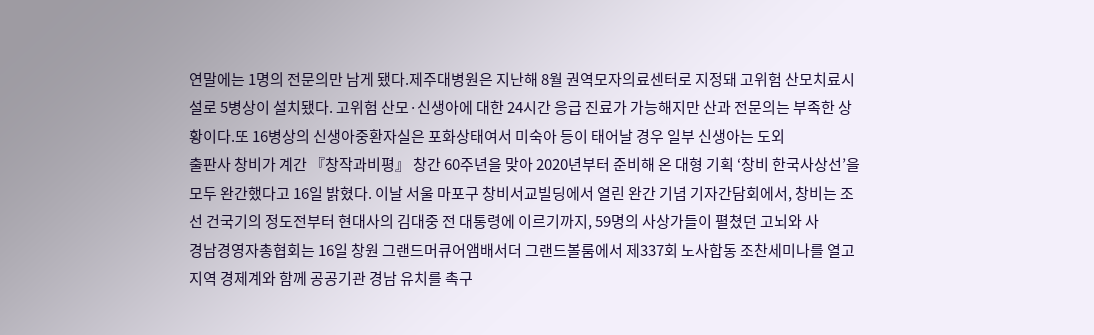연말에는 1명의 전문의만 남게 됐다.제주대병원은 지난해 8월 권역모자의료센터로 지정돼 고위험 산모치료시설로 5병상이 설치됐다. 고위험 산모·신생아에 대한 24시간 응급 진료가 가능해지만 산과 전문의는 부족한 상황이다.또 16병상의 신생아중환자실은 포화상태여서 미숙아 등이 태어날 경우 일부 신생아는 도외
출판사 창비가 계간 『창작과비평』 창간 60주년을 맞아 2020년부터 준비해 온 대형 기획 ‘창비 한국사상선’을 모두 완간했다고 16일 밝혔다. 이날 서울 마포구 창비서교빌딩에서 열린 완간 기념 기자간담회에서, 창비는 조선 건국기의 정도전부터 현대사의 김대중 전 대통령에 이르기까지, 59명의 사상가들이 펼쳤던 고뇌와 사
경남경영자총협회는 16일 창원 그랜드머큐어앰배서더 그랜드볼룸에서 제337회 노사합동 조찬세미나를 열고 지역 경제계와 함께 공공기관 경남 유치를 촉구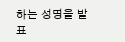하는 성명을 발표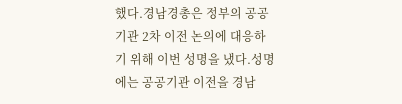했다.경남경총은 정부의 공공기관 2차 이전 논의에 대응하기 위해 이번 성명을 냈다.성명에는 공공기관 이전을 경남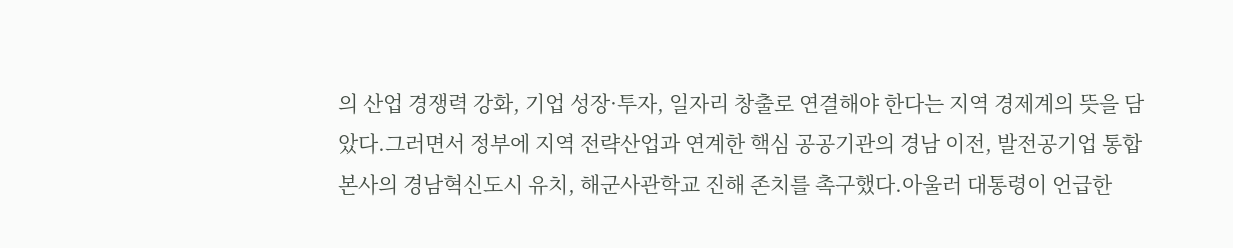의 산업 경쟁력 강화, 기업 성장·투자, 일자리 창출로 연결해야 한다는 지역 경제계의 뜻을 담았다.그러면서 정부에 지역 전략산업과 연계한 핵심 공공기관의 경남 이전, 발전공기업 통합본사의 경남혁신도시 유치, 해군사관학교 진해 존치를 촉구했다.아울러 대통령이 언급한